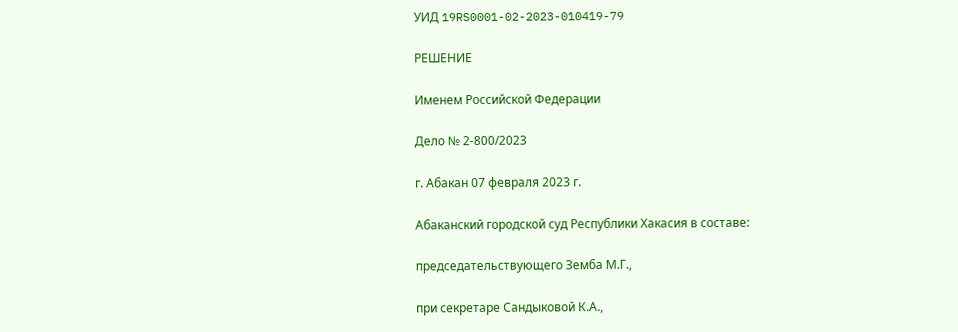УИД 19RS0001-02-2023-010419-79

РЕШЕНИЕ

Именем Российской Федерации

Дело № 2-800/2023

г. Абакан 07 февраля 2023 г.

Абаканский городской суд Республики Хакасия в составе:

председательствующего Земба М.Г.,

при секретаре Сандыковой К.А.,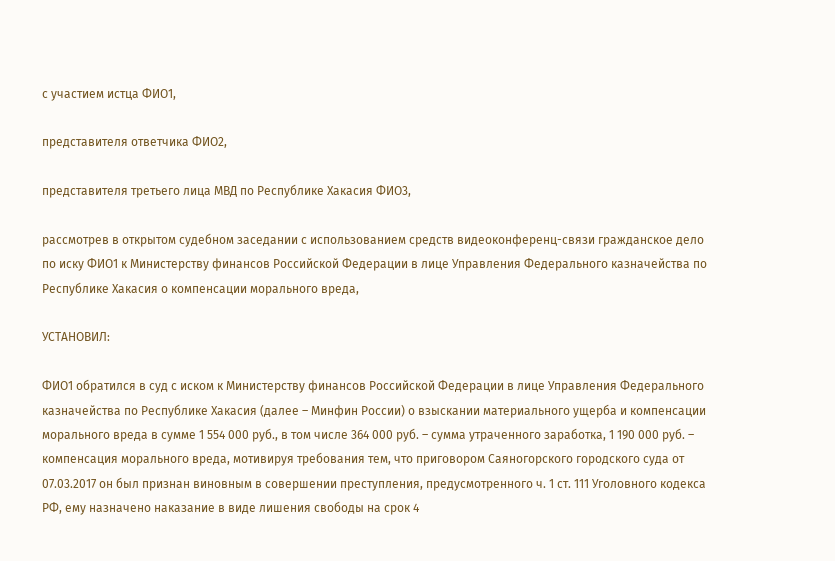с участием истца ФИО1,

представителя ответчика ФИО2,

представителя третьего лица МВД по Республике Хакасия ФИО3,

рассмотрев в открытом судебном заседании с использованием средств видеоконференц-связи гражданское дело по иску ФИО1 к Министерству финансов Российской Федерации в лице Управления Федерального казначейства по Республике Хакасия о компенсации морального вреда,

УСТАНОВИЛ:

ФИО1 обратился в суд с иском к Министерству финансов Российской Федерации в лице Управления Федерального казначейства по Республике Хакасия (далее – Минфин России) о взыскании материального ущерба и компенсации морального вреда в сумме 1 554 000 руб., в том числе 364 000 руб. – сумма утраченного заработка, 1 190 000 руб. – компенсация морального вреда, мотивируя требования тем, что приговором Саяногорского городского суда от 07.03.2017 он был признан виновным в совершении преступления, предусмотренного ч. 1 ст. 111 Уголовного кодекса РФ, ему назначено наказание в виде лишения свободы на срок 4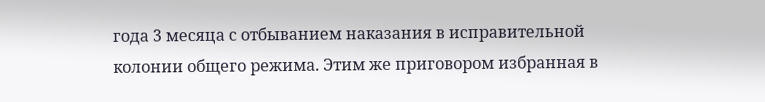года 3 месяца с отбыванием наказания в исправительной колонии общего режима. Этим же приговором избранная в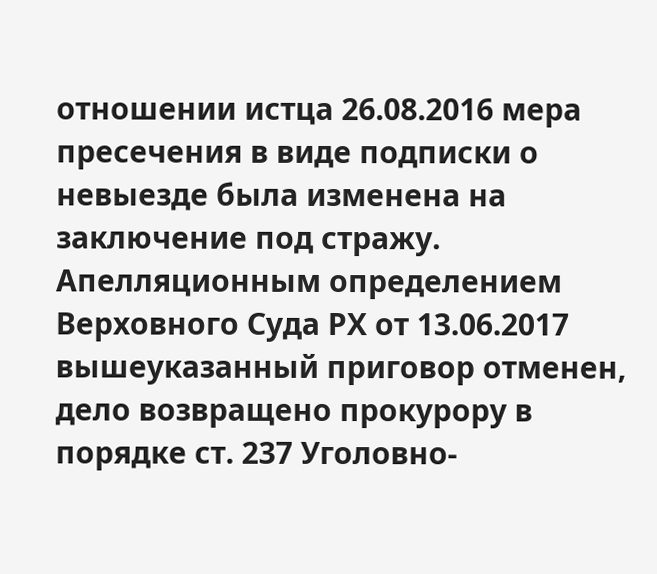отношении истца 26.08.2016 мера пресечения в виде подписки о невыезде была изменена на заключение под стражу. Апелляционным определением Верховного Суда РХ от 13.06.2017 вышеуказанный приговор отменен, дело возвращено прокурору в порядке ст. 237 Уголовно-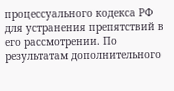процессуального кодекса РФ для устранения препятствий в его рассмотрении. По результатам дополнительного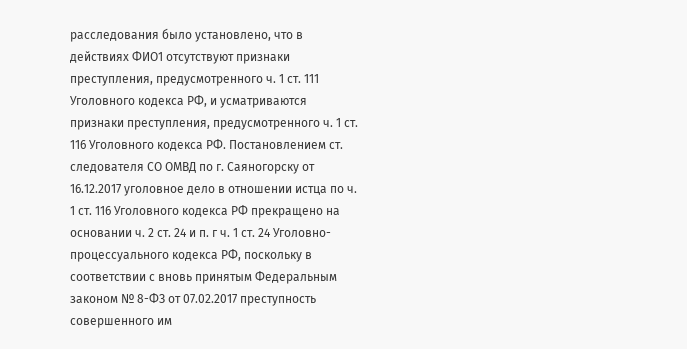расследования было установлено, что в действиях ФИО1 отсутствуют признаки преступления, предусмотренного ч. 1 ст. 111 Уголовного кодекса РФ, и усматриваются признаки преступления, предусмотренного ч. 1 ст. 116 Уголовного кодекса РФ. Постановлением ст. следователя СО ОМВД по г. Саяногорску от 16.12.2017 уголовное дело в отношении истца по ч. 1 ст. 116 Уголовного кодекса РФ прекращено на основании ч. 2 ст. 24 и п. г ч. 1 ст. 24 Уголовно-процессуального кодекса РФ, поскольку в соответствии с вновь принятым Федеральным законом № 8-ФЗ от 07.02.2017 преступность совершенного им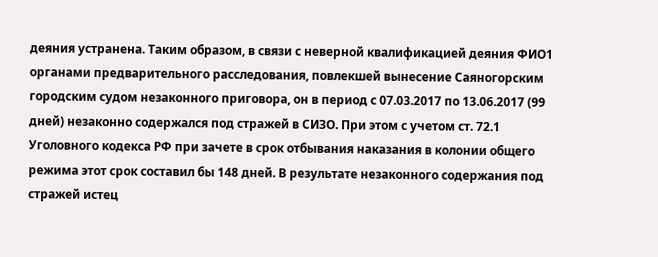деяния устранена. Таким образом, в связи с неверной квалификацией деяния ФИО1 органами предварительного расследования, повлекшей вынесение Саяногорским городским судом незаконного приговора, он в период с 07.03.2017 по 13.06.2017 (99 дней) незаконно содержался под стражей в СИЗО. При этом с учетом ст. 72.1 Уголовного кодекса РФ при зачете в срок отбывания наказания в колонии общего режима этот срок составил бы 148 дней. В результате незаконного содержания под стражей истец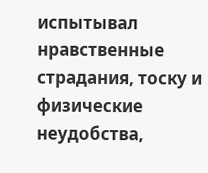испытывал нравственные страдания, тоску и физические неудобства,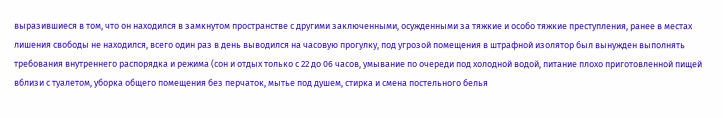выразившиеся в том, что он находился в замкнутом пространстве с другими заключенными, осужденными за тяжкие и особо тяжкие преступления, ранее в местах лишения свободы не находился, всего один раз в день выводился на часовую прогулку, под угрозой помещения в штрафной изолятор был вынужден выполнять требования внутреннего распорядка и режима (сон и отдых только с 22 до 06 часов, умывание по очереди под холодной водой, питание плохо приготовленной пищей вблизи с туалетом, уборка общего помещения без перчаток, мытье под душем, стирка и смена постельного белья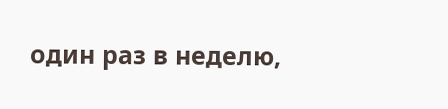один раз в неделю,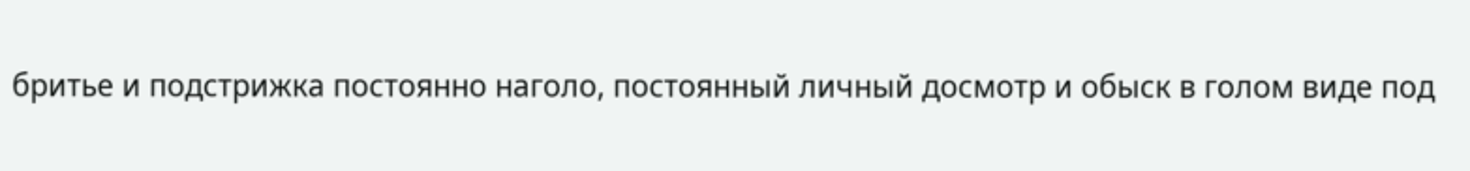бритье и подстрижка постоянно наголо, постоянный личный досмотр и обыск в голом виде под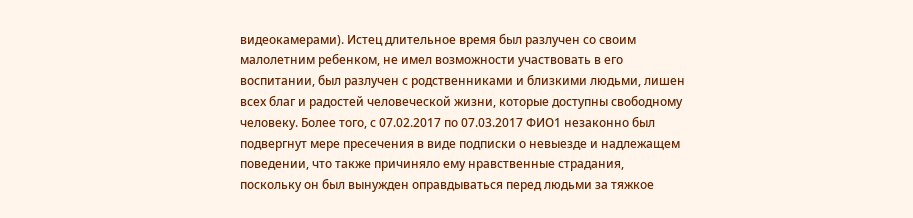видеокамерами). Истец длительное время был разлучен со своим малолетним ребенком, не имел возможности участвовать в его воспитании, был разлучен с родственниками и близкими людьми, лишен всех благ и радостей человеческой жизни, которые доступны свободному человеку. Более того, с 07.02.2017 по 07.03.2017 ФИО1 незаконно был подвергнут мере пресечения в виде подписки о невыезде и надлежащем поведении, что также причиняло ему нравственные страдания, поскольку он был вынужден оправдываться перед людьми за тяжкое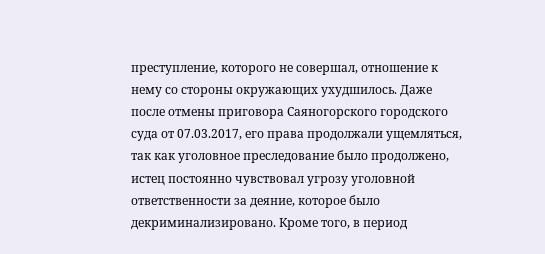преступление, которого не совершал, отношение к нему со стороны окружающих ухудшилось. Даже после отмены приговора Саяногорского городского суда от 07.03.2017, его права продолжали ущемляться, так как уголовное преследование было продолжено, истец постоянно чувствовал угрозу уголовной ответственности за деяние, которое было декриминализировано. Кроме того, в период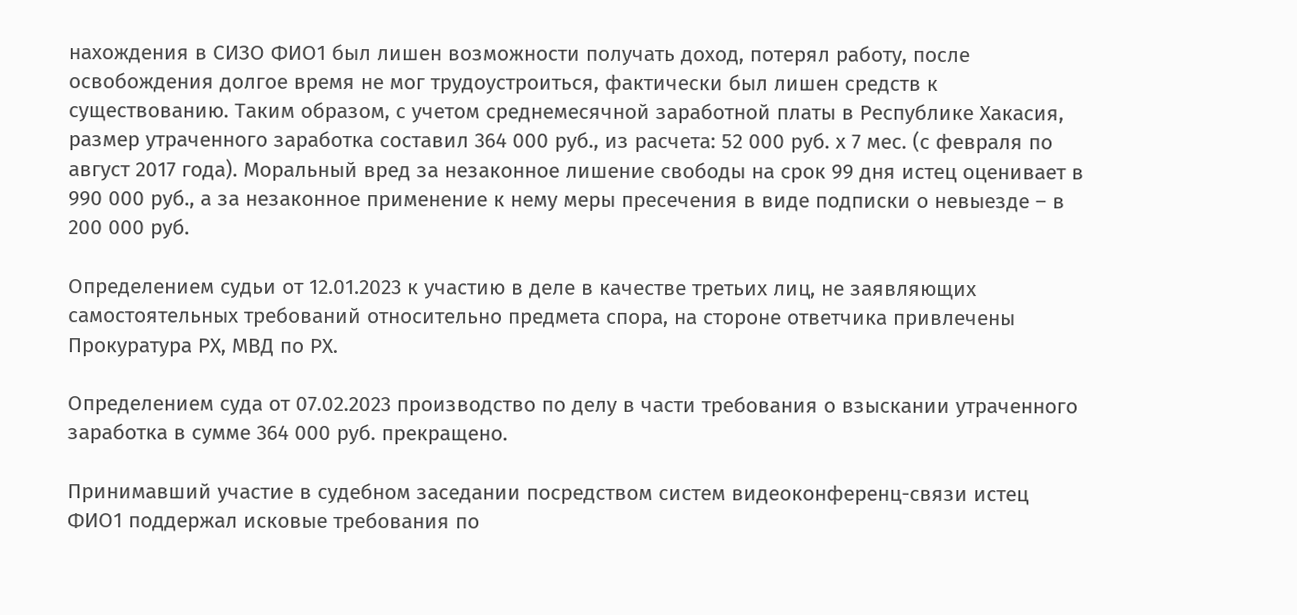нахождения в СИЗО ФИО1 был лишен возможности получать доход, потерял работу, после освобождения долгое время не мог трудоустроиться, фактически был лишен средств к существованию. Таким образом, с учетом среднемесячной заработной платы в Республике Хакасия, размер утраченного заработка составил 364 000 руб., из расчета: 52 000 руб. х 7 мес. (с февраля по август 2017 года). Моральный вред за незаконное лишение свободы на срок 99 дня истец оценивает в 990 000 руб., а за незаконное применение к нему меры пресечения в виде подписки о невыезде – в 200 000 руб.

Определением судьи от 12.01.2023 к участию в деле в качестве третьих лиц, не заявляющих самостоятельных требований относительно предмета спора, на стороне ответчика привлечены Прокуратура РХ, МВД по РХ.

Определением суда от 07.02.2023 производство по делу в части требования о взыскании утраченного заработка в сумме 364 000 руб. прекращено.

Принимавший участие в судебном заседании посредством систем видеоконференц-связи истец ФИО1 поддержал исковые требования по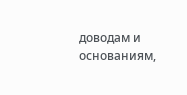доводам и основаниям,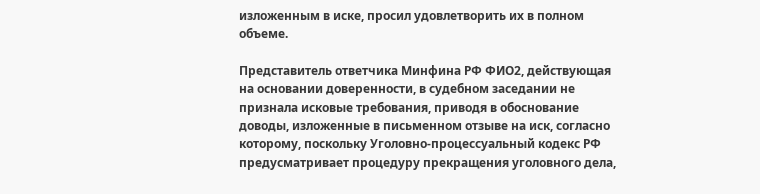изложенным в иске, просил удовлетворить их в полном объеме.

Представитель ответчика Минфина РФ ФИО2, действующая на основании доверенности, в судебном заседании не признала исковые требования, приводя в обоснование доводы, изложенные в письменном отзыве на иск, согласно которому, поскольку Уголовно-процессуальный кодекс РФ предусматривает процедуру прекращения уголовного дела,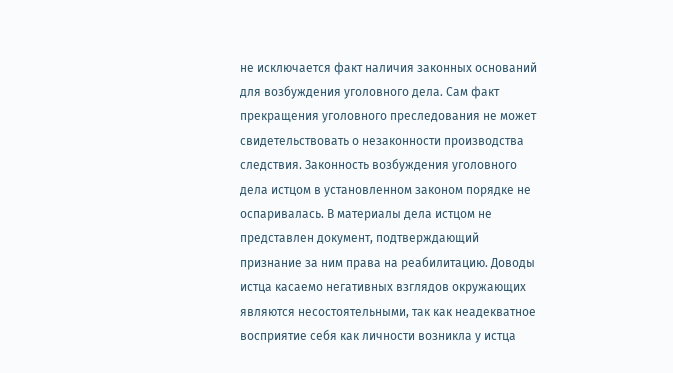не исключается факт наличия законных оснований для возбуждения уголовного дела. Сам факт прекращения уголовного преследования не может свидетельствовать о незаконности производства следствия. Законность возбуждения уголовного дела истцом в установленном законом порядке не оспаривалась. В материалы дела истцом не представлен документ, подтверждающий признание за ним права на реабилитацию. Доводы истца касаемо негативных взглядов окружающих являются несостоятельными, так как неадекватное восприятие себя как личности возникла у истца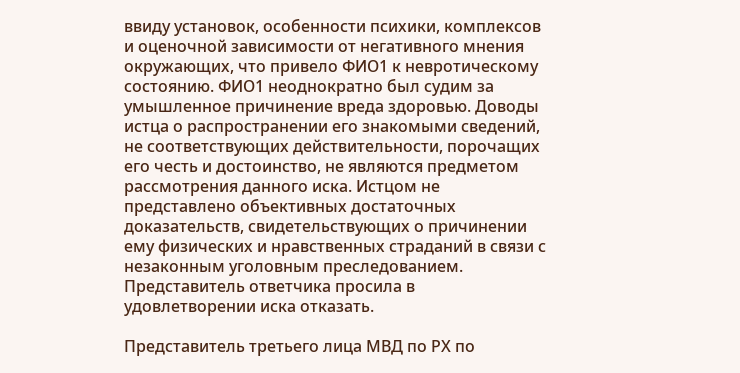ввиду установок, особенности психики, комплексов и оценочной зависимости от негативного мнения окружающих, что привело ФИО1 к невротическому состоянию. ФИО1 неоднократно был судим за умышленное причинение вреда здоровью. Доводы истца о распространении его знакомыми сведений, не соответствующих действительности, порочащих его честь и достоинство, не являются предметом рассмотрения данного иска. Истцом не представлено объективных достаточных доказательств, свидетельствующих о причинении ему физических и нравственных страданий в связи с незаконным уголовным преследованием. Представитель ответчика просила в удовлетворении иска отказать.

Представитель третьего лица МВД по РХ по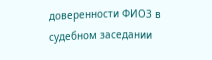доверенности ФИО3 в судебном заседании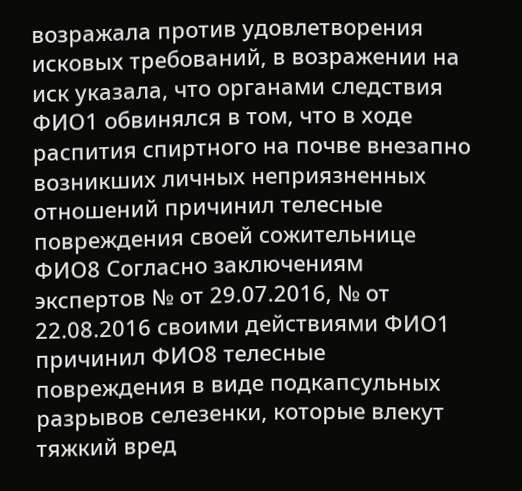возражала против удовлетворения исковых требований, в возражении на иск указала, что органами следствия ФИО1 обвинялся в том, что в ходе распития спиртного на почве внезапно возникших личных неприязненных отношений причинил телесные повреждения своей сожительнице ФИО8 Согласно заключениям экспертов № от 29.07.2016, № от 22.08.2016 своими действиями ФИО1 причинил ФИО8 телесные повреждения в виде подкапсульных разрывов селезенки, которые влекут тяжкий вред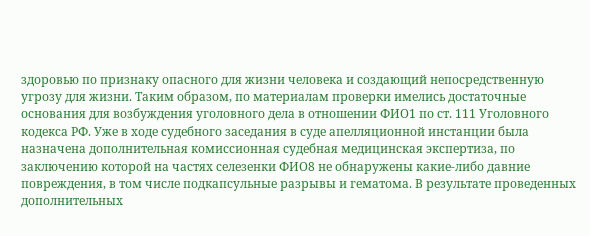здоровью по признаку опасного для жизни человека и создающий непосредственную угрозу для жизни. Таким образом, по материалам проверки имелись достаточные основания для возбуждения уголовного дела в отношении ФИО1 по ст. 111 Уголовного кодекса РФ. Уже в ходе судебного заседания в суде апелляционной инстанции была назначена дополнительная комиссионная судебная медицинская экспертиза, по заключению которой на частях селезенки ФИО8 не обнаружены какие-либо давние повреждения, в том числе подкапсульные разрывы и гематома. В результате проведенных дополнительных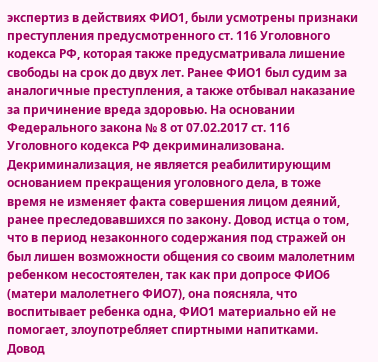экспертиз в действиях ФИО1, были усмотрены признаки преступления предусмотренного ст. 116 Уголовного кодекса РФ, которая также предусматривала лишение свободы на срок до двух лет. Ранее ФИО1 был судим за аналогичные преступления, а также отбывал наказание за причинение вреда здоровью. На основании Федерального закона № 8 от 07.02.2017 ст. 116 Уголовного кодекса РФ декриминализована. Декриминализация, не является реабилитирующим основанием прекращения уголовного дела, в тоже время не изменяет факта совершения лицом деяний, ранее преследовавшихся по закону. Довод истца о том, что в период незаконного содержания под стражей он был лишен возможности общения со своим малолетним ребенком несостоятелен, так как при допросе ФИО6 (матери малолетнего ФИО7), она поясняла, что воспитывает ребенка одна, ФИО1 материально ей не помогает, злоупотребляет спиртными напитками. Довод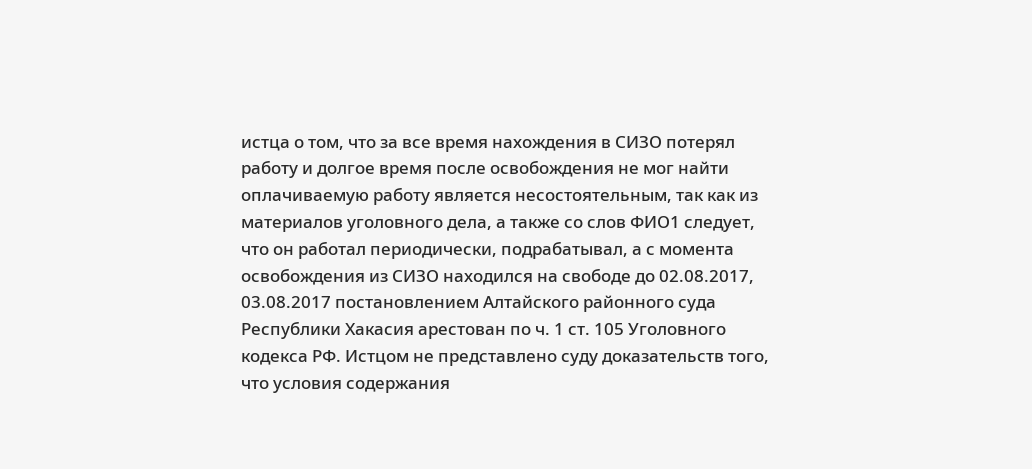истца о том, что за все время нахождения в СИЗО потерял работу и долгое время после освобождения не мог найти оплачиваемую работу является несостоятельным, так как из материалов уголовного дела, а также со слов ФИО1 следует, что он работал периодически, подрабатывал, а с момента освобождения из СИЗО находился на свободе до 02.08.2017, 03.08.2017 постановлением Алтайского районного суда Республики Хакасия арестован по ч. 1 ст. 105 Уголовного кодекса РФ. Истцом не представлено суду доказательств того, что условия содержания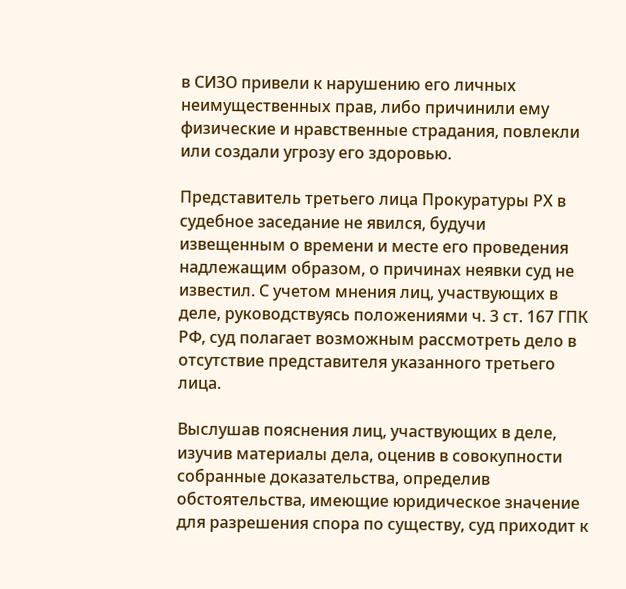в СИЗО привели к нарушению его личных неимущественных прав, либо причинили ему физические и нравственные страдания, повлекли или создали угрозу его здоровью.

Представитель третьего лица Прокуратуры РХ в судебное заседание не явился, будучи извещенным о времени и месте его проведения надлежащим образом, о причинах неявки суд не известил. С учетом мнения лиц, участвующих в деле, руководствуясь положениями ч. 3 ст. 167 ГПК РФ, суд полагает возможным рассмотреть дело в отсутствие представителя указанного третьего лица.

Выслушав пояснения лиц, участвующих в деле, изучив материалы дела, оценив в совокупности собранные доказательства, определив обстоятельства, имеющие юридическое значение для разрешения спора по существу, суд приходит к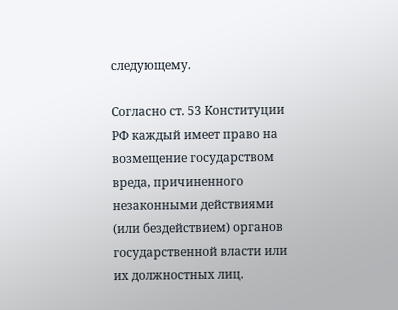следующему.

Согласно ст. 53 Конституции РФ каждый имеет право на возмещение государством вреда, причиненного незаконными действиями (или бездействием) органов государственной власти или их должностных лиц.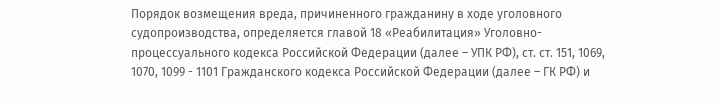Порядок возмещения вреда, причиненного гражданину в ходе уголовного судопроизводства, определяется главой 18 «Реабилитация» Уголовно-процессуального кодекса Российской Федерации (далее – УПК РФ), ст. ст. 151, 1069, 1070, 1099 - 1101 Гражданского кодекса Российской Федерации (далее – ГК РФ) и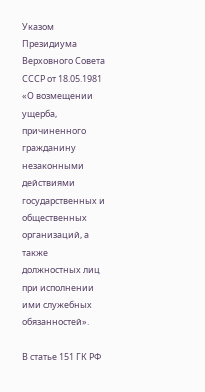Указом Президиума Верховного Совета СССР от 18.05.1981 «О возмещении ущерба, причиненного гражданину незаконными действиями государственных и общественных организаций, а также должностных лиц при исполнении ими служебных обязанностей».

В статье 151 ГК РФ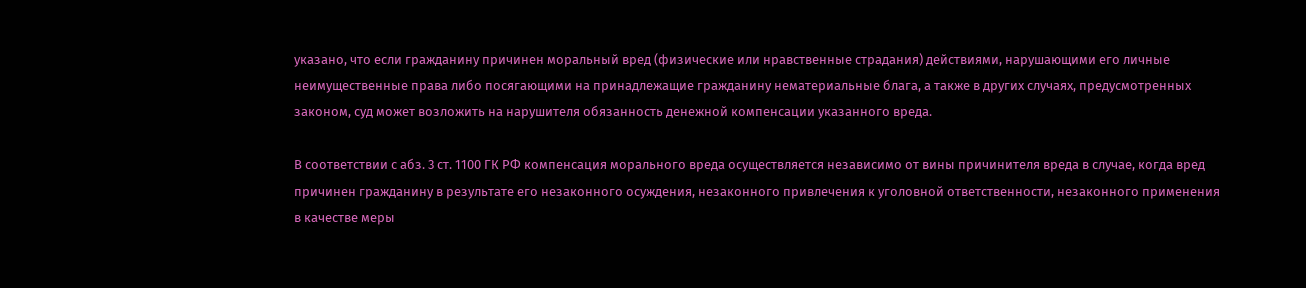указано, что если гражданину причинен моральный вред (физические или нравственные страдания) действиями, нарушающими его личные неимущественные права либо посягающими на принадлежащие гражданину нематериальные блага, а также в других случаях, предусмотренных законом, суд может возложить на нарушителя обязанность денежной компенсации указанного вреда.

В соответствии с абз. 3 ст. 1100 ГК РФ компенсация морального вреда осуществляется независимо от вины причинителя вреда в случае, когда вред причинен гражданину в результате его незаконного осуждения, незаконного привлечения к уголовной ответственности, незаконного применения в качестве меры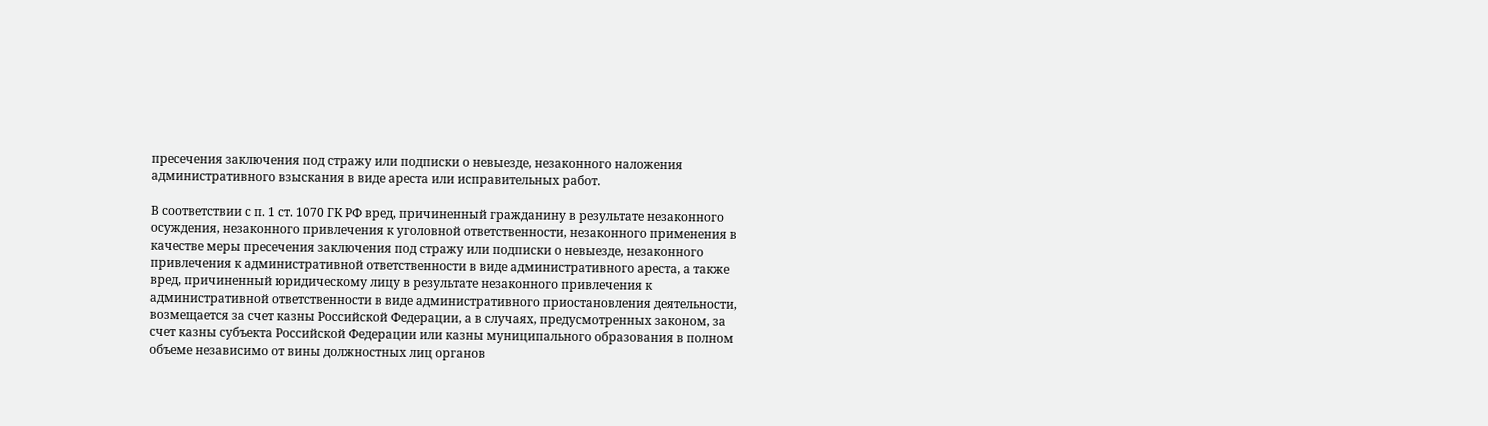пресечения заключения под стражу или подписки о невыезде, незаконного наложения административного взыскания в виде ареста или исправительных работ.

В соответствии с п. 1 ст. 1070 ГК РФ вред, причиненный гражданину в результате незаконного осуждения, незаконного привлечения к уголовной ответственности, незаконного применения в качестве меры пресечения заключения под стражу или подписки о невыезде, незаконного привлечения к административной ответственности в виде административного ареста, а также вред, причиненный юридическому лицу в результате незаконного привлечения к административной ответственности в виде административного приостановления деятельности, возмещается за счет казны Российской Федерации, а в случаях, предусмотренных законом, за счет казны субъекта Российской Федерации или казны муниципального образования в полном объеме независимо от вины должностных лиц органов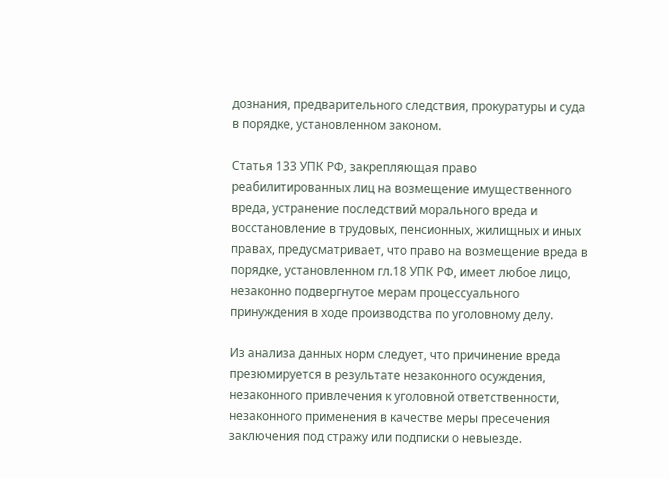дознания, предварительного следствия, прокуратуры и суда в порядке, установленном законом.

Статья 133 УПК РФ, закрепляющая право реабилитированных лиц на возмещение имущественного вреда, устранение последствий морального вреда и восстановление в трудовых, пенсионных, жилищных и иных правах, предусматривает, что право на возмещение вреда в порядке, установленном гл.18 УПК РФ, имеет любое лицо, незаконно подвергнутое мерам процессуального принуждения в ходе производства по уголовному делу.

Из анализа данных норм следует, что причинение вреда презюмируется в результате незаконного осуждения, незаконного привлечения к уголовной ответственности, незаконного применения в качестве меры пресечения заключения под стражу или подписки о невыезде.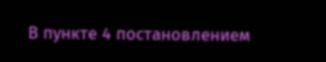В пункте 4 постановлением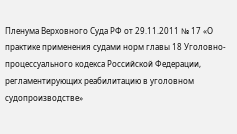Пленума Верховного Суда РФ от 29.11.2011 № 17 «О практике применения судами норм главы 18 Уголовно-процессуального кодекса Российской Федерации, регламентирующих реабилитацию в уголовном судопроизводстве»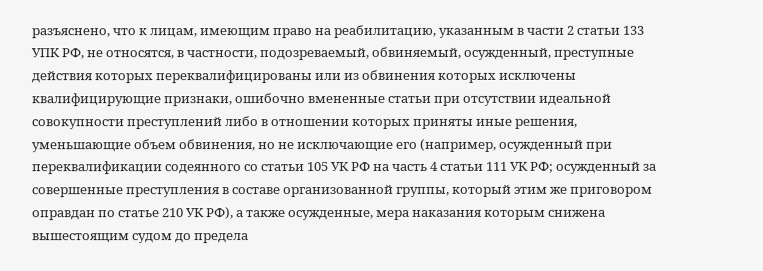разъяснено, что к лицам, имеющим право на реабилитацию, указанным в части 2 статьи 133 УПК РФ, не относятся, в частности, подозреваемый, обвиняемый, осужденный, преступные действия которых переквалифицированы или из обвинения которых исключены квалифицирующие признаки, ошибочно вмененные статьи при отсутствии идеальной совокупности преступлений либо в отношении которых приняты иные решения, уменьшающие объем обвинения, но не исключающие его (например, осужденный при переквалификации содеянного со статьи 105 УК РФ на часть 4 статьи 111 УК РФ; осужденный за совершенные преступления в составе организованной группы, который этим же приговором оправдан по статье 210 УК РФ), а также осужденные, мера наказания которым снижена вышестоящим судом до предела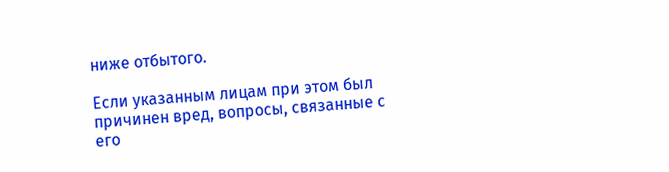ниже отбытого.

Если указанным лицам при этом был причинен вред, вопросы, связанные с его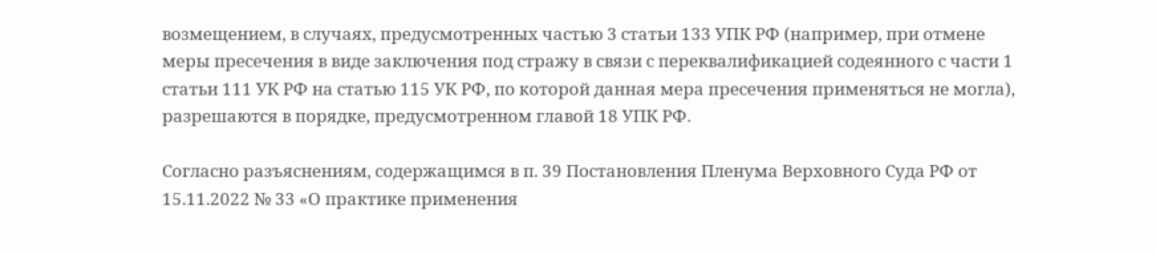возмещением, в случаях, предусмотренных частью 3 статьи 133 УПК РФ (например, при отмене меры пресечения в виде заключения под стражу в связи с переквалификацией содеянного с части 1 статьи 111 УК РФ на статью 115 УК РФ, по которой данная мера пресечения применяться не могла), разрешаются в порядке, предусмотренном главой 18 УПК РФ.

Согласно разъяснениям, содержащимся в п. 39 Постановления Пленума Верховного Суда РФ от 15.11.2022 № 33 «О практике применения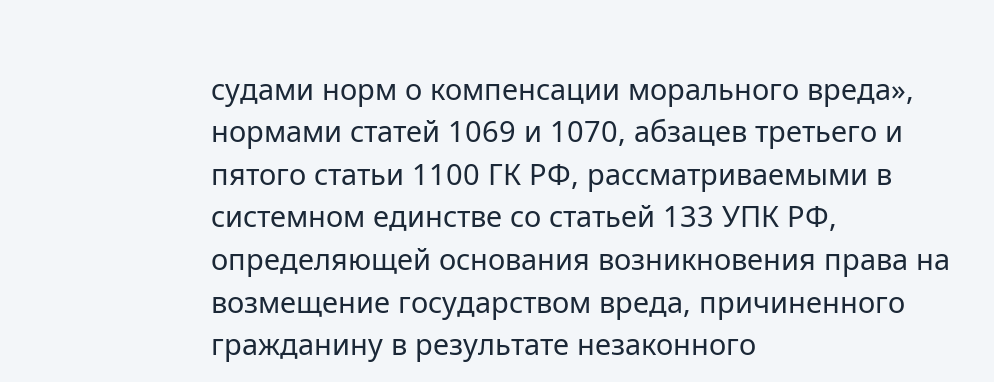судами норм о компенсации морального вреда», нормами статей 1069 и 1070, абзацев третьего и пятого статьи 1100 ГК РФ, рассматриваемыми в системном единстве со статьей 133 УПК РФ, определяющей основания возникновения права на возмещение государством вреда, причиненного гражданину в результате незаконного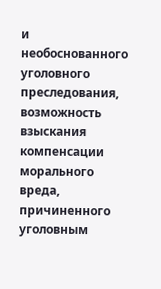и необоснованного уголовного преследования, возможность взыскания компенсации морального вреда, причиненного уголовным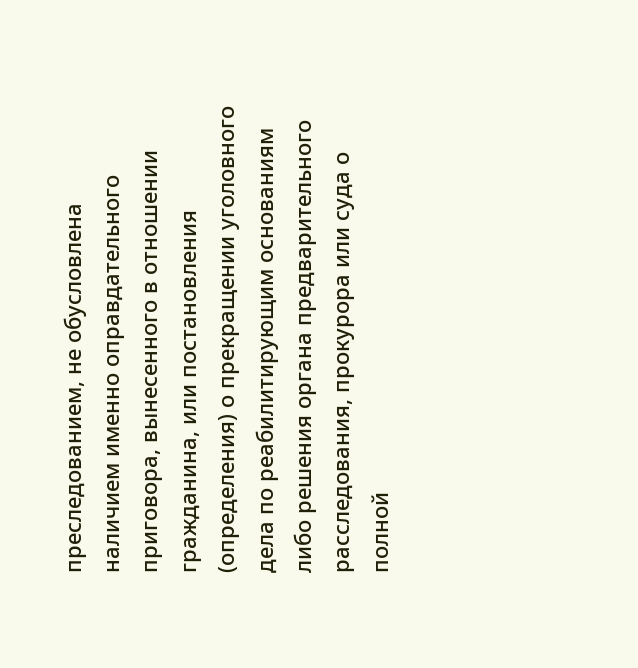преследованием, не обусловлена наличием именно оправдательного приговора, вынесенного в отношении гражданина, или постановления (определения) о прекращении уголовного дела по реабилитирующим основаниям либо решения органа предварительного расследования, прокурора или суда о полной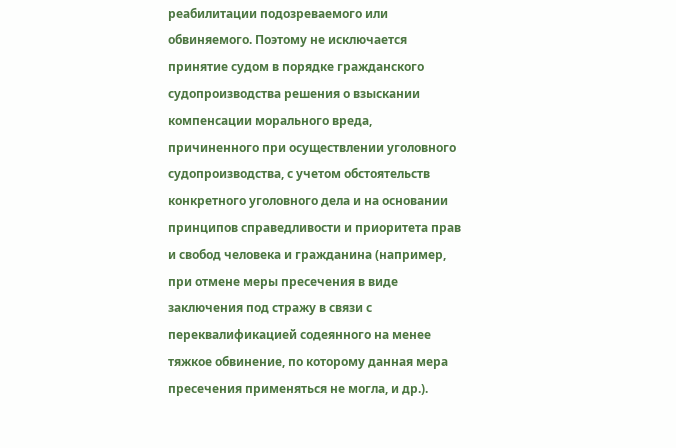реабилитации подозреваемого или обвиняемого. Поэтому не исключается принятие судом в порядке гражданского судопроизводства решения о взыскании компенсации морального вреда, причиненного при осуществлении уголовного судопроизводства, с учетом обстоятельств конкретного уголовного дела и на основании принципов справедливости и приоритета прав и свобод человека и гражданина (например, при отмене меры пресечения в виде заключения под стражу в связи с переквалификацией содеянного на менее тяжкое обвинение, по которому данная мера пресечения применяться не могла, и др.).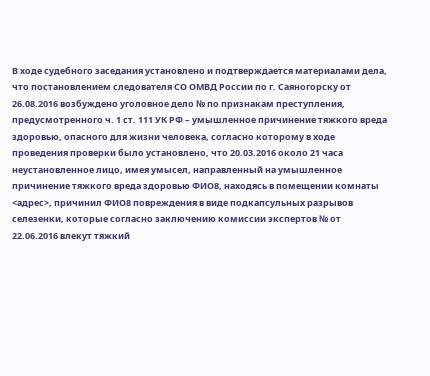В ходе судебного заседания установлено и подтверждается материалами дела, что постановлением следователя СО ОМВД России по г. Саяногорску от 26.08.2016 возбуждено уголовное дело № по признакам преступления, предусмотренного ч. 1 ст. 111 УК РФ – умышленное причинение тяжкого вреда здоровью, опасного для жизни человека, согласно которому в ходе проведения проверки было установлено, что 20.03.2016 около 21 часа неустановленное лицо, имея умысел, направленный на умышленное причинение тяжкого вреда здоровью ФИО8, находясь в помещении комнаты <адрес>, причинил ФИО8 повреждения в виде подкапсульных разрывов селезенки, которые согласно заключению комиссии экспертов № от 22.06.2016 влекут тяжкий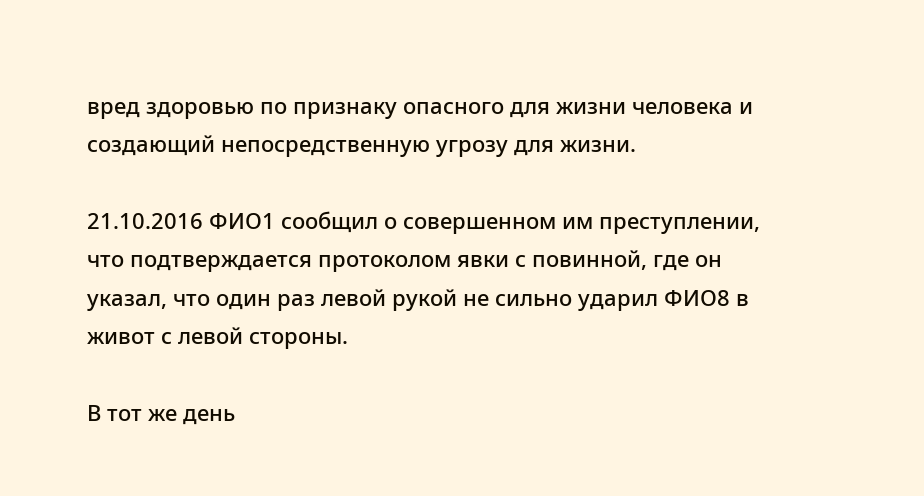вред здоровью по признаку опасного для жизни человека и создающий непосредственную угрозу для жизни.

21.10.2016 ФИО1 сообщил о совершенном им преступлении, что подтверждается протоколом явки с повинной, где он указал, что один раз левой рукой не сильно ударил ФИО8 в живот с левой стороны.

В тот же день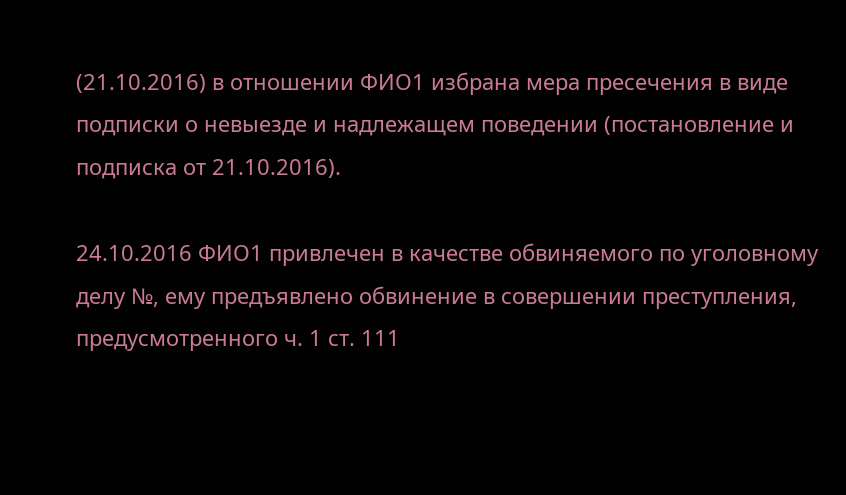(21.10.2016) в отношении ФИО1 избрана мера пресечения в виде подписки о невыезде и надлежащем поведении (постановление и подписка от 21.10.2016).

24.10.2016 ФИО1 привлечен в качестве обвиняемого по уголовному делу №, ему предъявлено обвинение в совершении преступления, предусмотренного ч. 1 ст. 111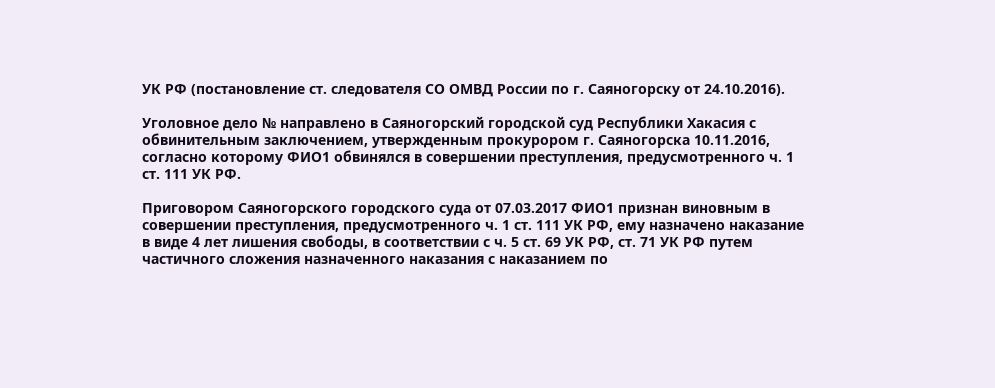УК РФ (постановление ст. следователя СО ОМВД России по г. Саяногорску от 24.10.2016).

Уголовное дело № направлено в Саяногорский городской суд Республики Хакасия с обвинительным заключением, утвержденным прокурором г. Саяногорска 10.11.2016, согласно которому ФИО1 обвинялся в совершении преступления, предусмотренного ч. 1 ст. 111 УК РФ.

Приговором Саяногорского городского суда от 07.03.2017 ФИО1 признан виновным в совершении преступления, предусмотренного ч. 1 ст. 111 УК РФ, ему назначено наказание в виде 4 лет лишения свободы, в соответствии с ч. 5 ст. 69 УК РФ, ст. 71 УК РФ путем частичного сложения назначенного наказания с наказанием по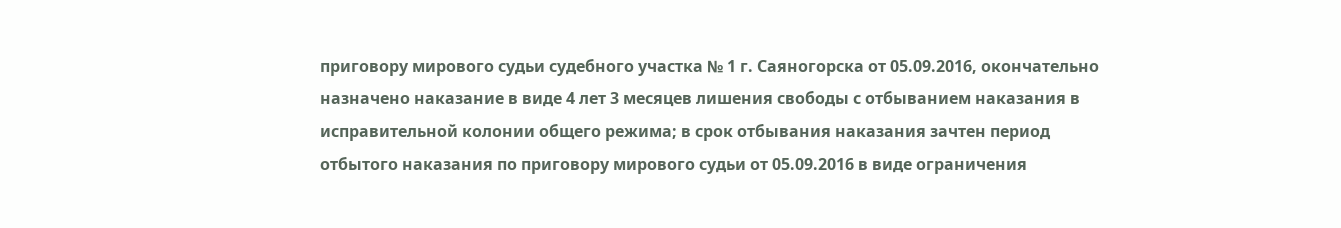приговору мирового судьи судебного участка № 1 г. Саяногорска от 05.09.2016, окончательно назначено наказание в виде 4 лет 3 месяцев лишения свободы с отбыванием наказания в исправительной колонии общего режима; в срок отбывания наказания зачтен период отбытого наказания по приговору мирового судьи от 05.09.2016 в виде ограничения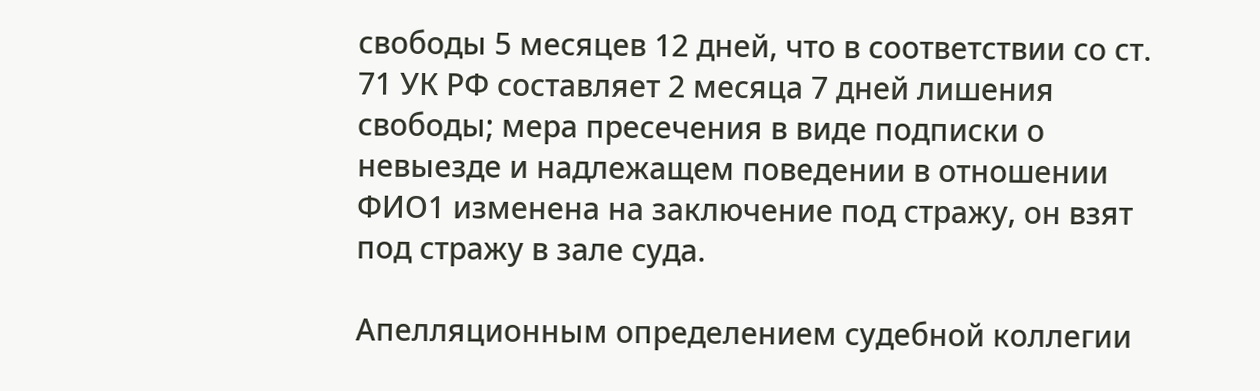свободы 5 месяцев 12 дней, что в соответствии со ст. 71 УК РФ составляет 2 месяца 7 дней лишения свободы; мера пресечения в виде подписки о невыезде и надлежащем поведении в отношении ФИО1 изменена на заключение под стражу, он взят под стражу в зале суда.

Апелляционным определением судебной коллегии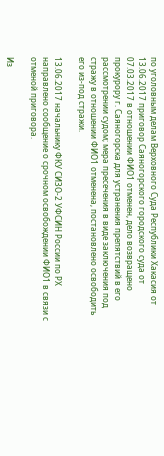по уголовным делам Верховного Суда Республики Хакасия от 13.06.2017 приговор Саяногорского городского суда от 07.03.2017 в отношении ФИО1 отменен, дело возвращено прокурору г. Саяногорска для устранения препятствий в его рассмотрении судом; мера пресечения в виде заключения под стражу в отношении ФИО1 отменена, постановлено освободить его из-под стражи.

13.06.2017 начальнику ФКУ СИЗО-2 УФСИН России по РХ направлено сообщение о срочном освобождении ФИО1 в связи с отменой приговора.

Из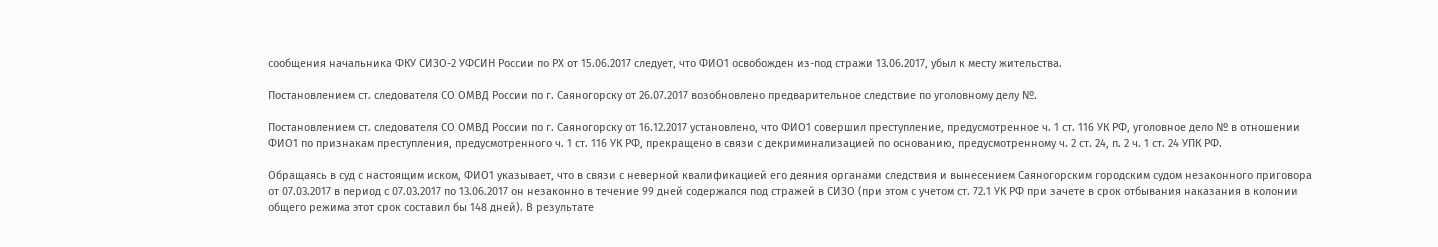сообщения начальника ФКУ СИЗО-2 УФСИН России по РХ от 15.06.2017 следует, что ФИО1 освобожден из-под стражи 13.06.2017, убыл к месту жительства.

Постановлением ст. следователя СО ОМВД России по г. Саяногорску от 26.07.2017 возобновлено предварительное следствие по уголовному делу №.

Постановлением ст. следователя СО ОМВД России по г. Саяногорску от 16.12.2017 установлено, что ФИО1 совершил преступление, предусмотренное ч. 1 ст. 116 УК РФ, уголовное дело № в отношении ФИО1 по признакам преступления, предусмотренного ч. 1 ст. 116 УК РФ, прекращено в связи с декриминализацией по основанию, предусмотренному ч. 2 ст. 24, п. 2 ч. 1 ст. 24 УПК РФ.

Обращаясь в суд с настоящим иском, ФИО1 указывает, что в связи с неверной квалификацией его деяния органами следствия и вынесением Саяногорским городским судом незаконного приговора от 07.03.2017 в период с 07.03.2017 по 13.06.2017 он незаконно в течение 99 дней содержался под стражей в СИЗО (при этом с учетом ст. 72.1 УК РФ при зачете в срок отбывания наказания в колонии общего режима этот срок составил бы 148 дней). В результате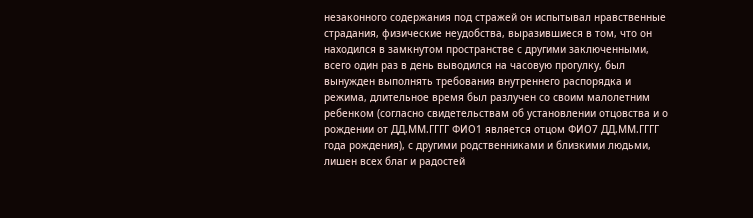незаконного содержания под стражей он испытывал нравственные страдания, физические неудобства, выразившиеся в том, что он находился в замкнутом пространстве с другими заключенными, всего один раз в день выводился на часовую прогулку, был вынужден выполнять требования внутреннего распорядка и режима, длительное время был разлучен со своим малолетним ребенком (согласно свидетельствам об установлении отцовства и о рождении от ДД.ММ.ГГГГ ФИО1 является отцом ФИО7 ДД.ММ.ГГГГ года рождения), с другими родственниками и близкими людьми, лишен всех благ и радостей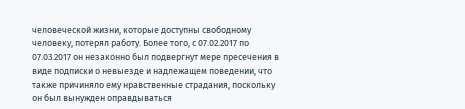человеческой жизни, которые доступны свободному человеку, потерял работу. Более того, с 07.02.2017 по 07.03.2017 он незаконно был подвергнут мере пресечения в виде подписки о невыезде и надлежащем поведении, что также причиняло ему нравственные страдания, поскольку он был вынужден оправдываться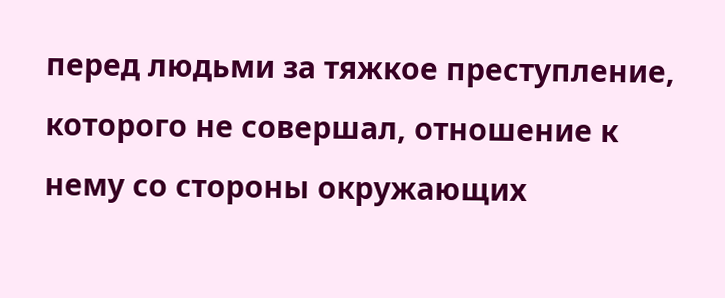перед людьми за тяжкое преступление, которого не совершал, отношение к нему со стороны окружающих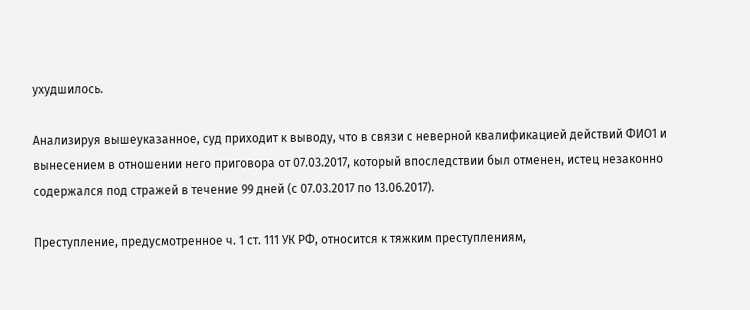ухудшилось.

Анализируя вышеуказанное, суд приходит к выводу, что в связи с неверной квалификацией действий ФИО1 и вынесением в отношении него приговора от 07.03.2017, который впоследствии был отменен, истец незаконно содержался под стражей в течение 99 дней (с 07.03.2017 по 13.06.2017).

Преступление, предусмотренное ч. 1 ст. 111 УК РФ, относится к тяжким преступлениям,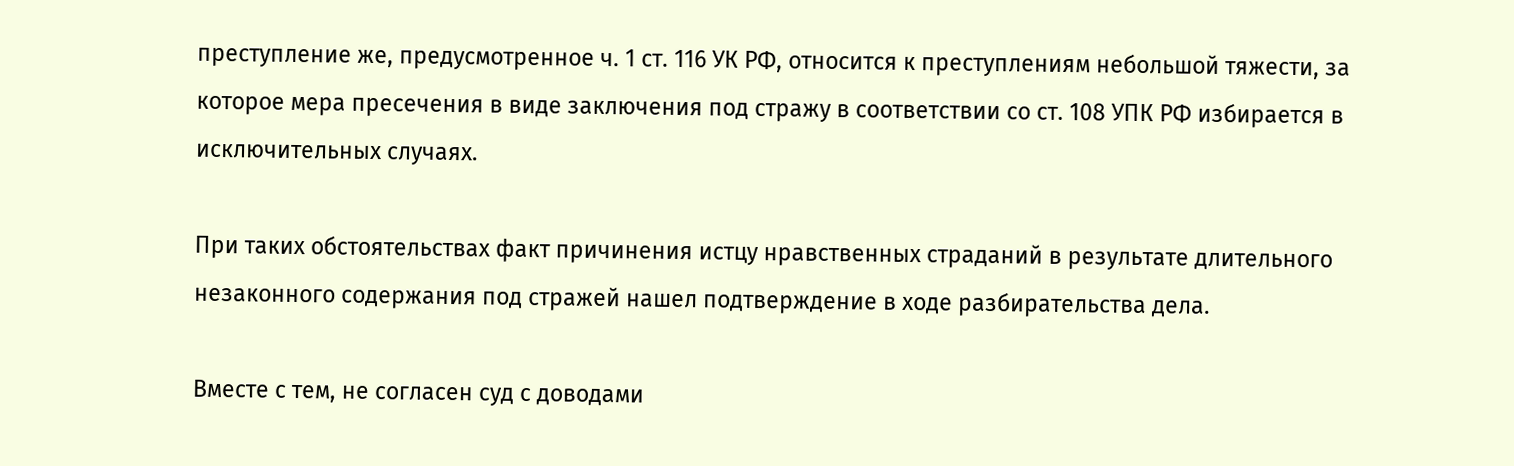преступление же, предусмотренное ч. 1 ст. 116 УК РФ, относится к преступлениям небольшой тяжести, за которое мера пресечения в виде заключения под стражу в соответствии со ст. 108 УПК РФ избирается в исключительных случаях.

При таких обстоятельствах факт причинения истцу нравственных страданий в результате длительного незаконного содержания под стражей нашел подтверждение в ходе разбирательства дела.

Вместе с тем, не согласен суд с доводами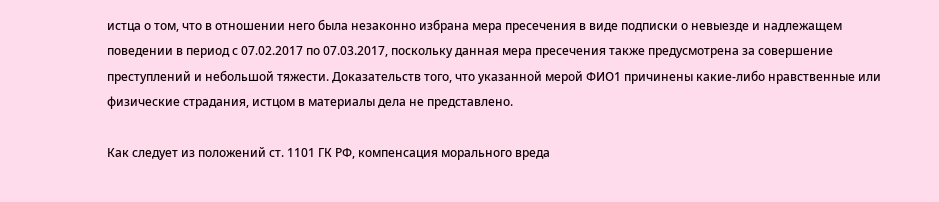истца о том, что в отношении него была незаконно избрана мера пресечения в виде подписки о невыезде и надлежащем поведении в период с 07.02.2017 по 07.03.2017, поскольку данная мера пресечения также предусмотрена за совершение преступлений и небольшой тяжести. Доказательств того, что указанной мерой ФИО1 причинены какие-либо нравственные или физические страдания, истцом в материалы дела не представлено.

Как следует из положений ст. 1101 ГК РФ, компенсация морального вреда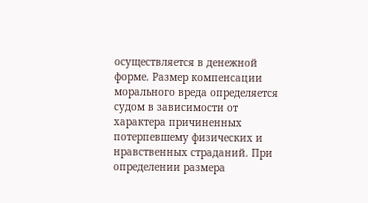осуществляется в денежной форме. Размер компенсации морального вреда определяется судом в зависимости от характера причиненных потерпевшему физических и нравственных страданий. При определении размера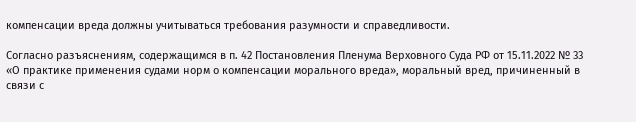компенсации вреда должны учитываться требования разумности и справедливости.

Согласно разъяснениям, содержащимся в п. 42 Постановления Пленума Верховного Суда РФ от 15.11.2022 № 33 «О практике применения судами норм о компенсации морального вреда», моральный вред, причиненный в связи с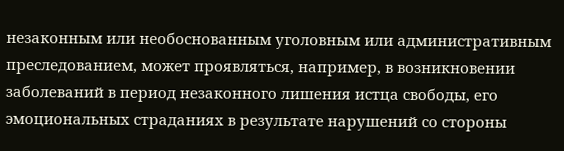незаконным или необоснованным уголовным или административным преследованием, может проявляться, например, в возникновении заболеваний в период незаконного лишения истца свободы, его эмоциональных страданиях в результате нарушений со стороны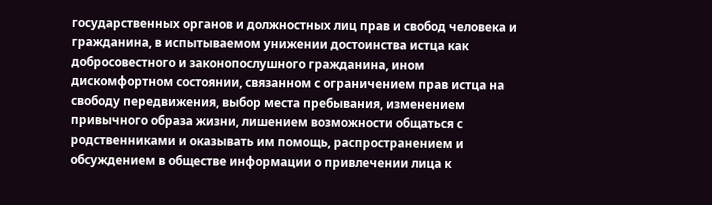государственных органов и должностных лиц прав и свобод человека и гражданина, в испытываемом унижении достоинства истца как добросовестного и законопослушного гражданина, ином дискомфортном состоянии, связанном с ограничением прав истца на свободу передвижения, выбор места пребывания, изменением привычного образа жизни, лишением возможности общаться с родственниками и оказывать им помощь, распространением и обсуждением в обществе информации о привлечении лица к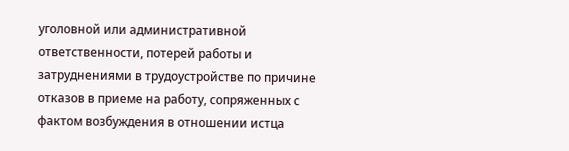уголовной или административной ответственности, потерей работы и затруднениями в трудоустройстве по причине отказов в приеме на работу, сопряженных с фактом возбуждения в отношении истца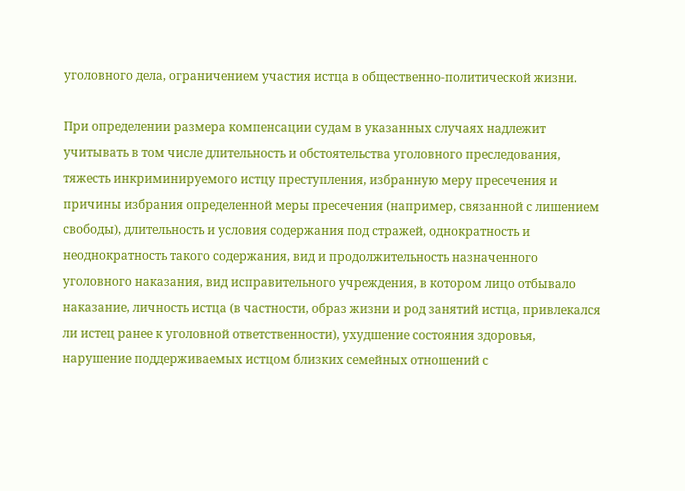уголовного дела, ограничением участия истца в общественно-политической жизни.

При определении размера компенсации судам в указанных случаях надлежит учитывать в том числе длительность и обстоятельства уголовного преследования, тяжесть инкриминируемого истцу преступления, избранную меру пресечения и причины избрания определенной меры пресечения (например, связанной с лишением свободы), длительность и условия содержания под стражей, однократность и неоднократность такого содержания, вид и продолжительность назначенного уголовного наказания, вид исправительного учреждения, в котором лицо отбывало наказание, личность истца (в частности, образ жизни и род занятий истца, привлекался ли истец ранее к уголовной ответственности), ухудшение состояния здоровья, нарушение поддерживаемых истцом близких семейных отношений с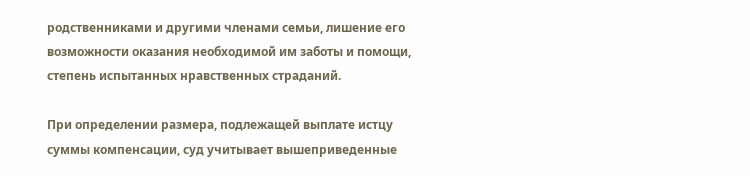родственниками и другими членами семьи, лишение его возможности оказания необходимой им заботы и помощи, степень испытанных нравственных страданий.

При определении размера, подлежащей выплате истцу суммы компенсации, суд учитывает вышеприведенные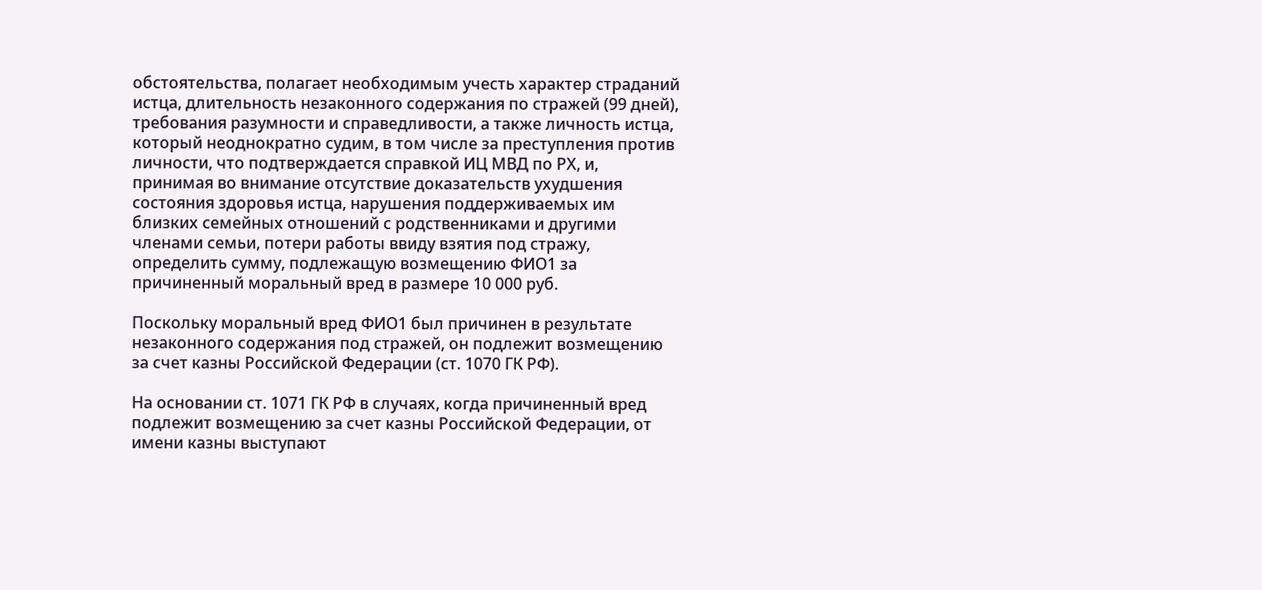обстоятельства, полагает необходимым учесть характер страданий истца, длительность незаконного содержания по стражей (99 дней), требования разумности и справедливости, а также личность истца, который неоднократно судим, в том числе за преступления против личности, что подтверждается справкой ИЦ МВД по РХ, и, принимая во внимание отсутствие доказательств ухудшения состояния здоровья истца, нарушения поддерживаемых им близких семейных отношений с родственниками и другими членами семьи, потери работы ввиду взятия под стражу, определить сумму, подлежащую возмещению ФИО1 за причиненный моральный вред в размере 10 000 руб.

Поскольку моральный вред ФИО1 был причинен в результате незаконного содержания под стражей, он подлежит возмещению за счет казны Российской Федерации (ст. 1070 ГК РФ).

На основании ст. 1071 ГК РФ в случаях, когда причиненный вред подлежит возмещению за счет казны Российской Федерации, от имени казны выступают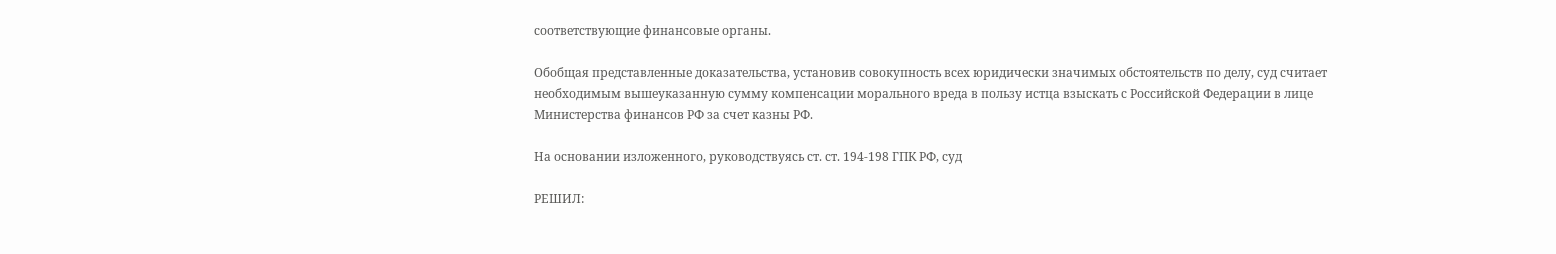соответствующие финансовые органы.

Обобщая представленные доказательства, установив совокупность всех юридически значимых обстоятельств по делу, суд считает необходимым вышеуказанную сумму компенсации морального вреда в пользу истца взыскать с Российской Федерации в лице Министерства финансов РФ за счет казны РФ.

На основании изложенного, руководствуясь ст. ст. 194-198 ГПК РФ, суд

РЕШИЛ: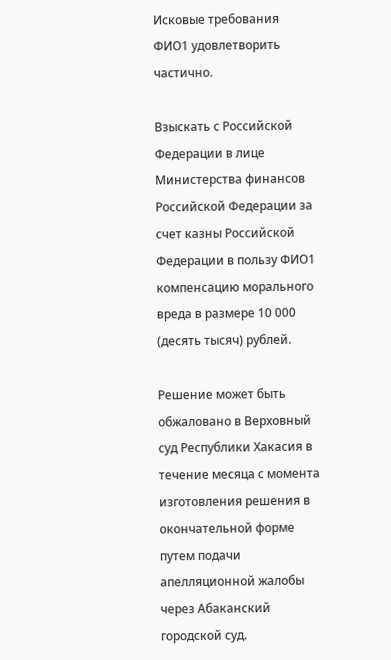Исковые требования ФИО1 удовлетворить частично.

Взыскать с Российской Федерации в лице Министерства финансов Российской Федерации за счет казны Российской Федерации в пользу ФИО1 компенсацию морального вреда в размере 10 000 (десять тысяч) рублей.

Решение может быть обжаловано в Верховный суд Республики Хакасия в течение месяца с момента изготовления решения в окончательной форме путем подачи апелляционной жалобы через Абаканский городской суд.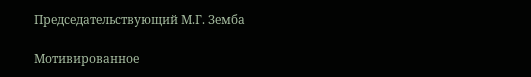Председательствующий М.Г. Земба

Мотивированное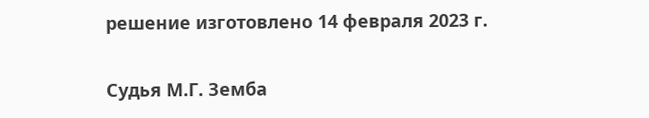решение изготовлено 14 февраля 2023 г.

Судья М.Г. Земба